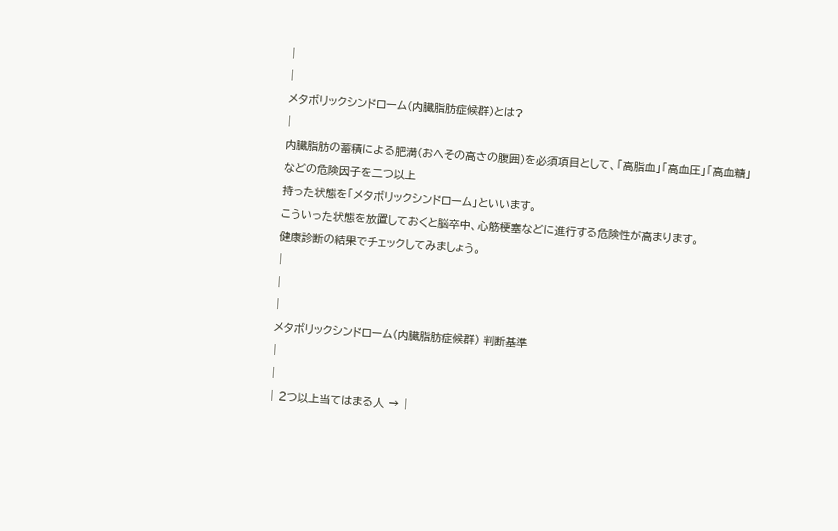|
|
メタボリックシンドローム(内臓脂肪症候群)とは?
|
内臓脂肪の蓄積による肥満(おへその高さの腹囲)を必須項目として、「高脂血」「高血圧」「高血糖」などの危険因子を二つ以上
持った状態を「メタボリックシンドローム」といいます。
こういった状態を放置しておくと脳卒中、心筋梗塞などに進行する危険性が高まります。
健康診断の結果でチェックしてみましょう。
|
|
|
メタボリックシンドローム(内臓脂肪症候群) 判断基準
|
|
| 2つ以上当てはまる人 → |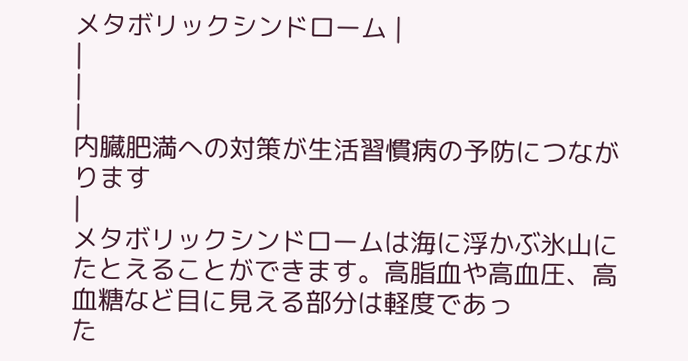メタボリックシンドローム |
|
|
|
内臓肥満への対策が生活習慣病の予防につながります
|
メタボリックシンドロームは海に浮かぶ氷山にたとえることができます。高脂血や高血圧、高血糖など目に見える部分は軽度であっ
た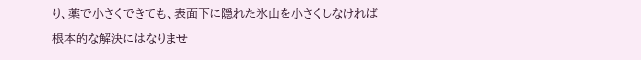り、薬で小さくできても、表面下に隠れた氷山を小さくしなければ根本的な解決にはなりませ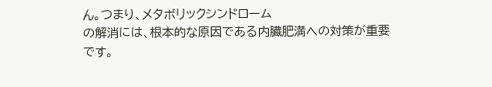ん。つまり、メタボリックシンドローム
の解消には、根本的な原因である内臓肥満への対策が重要です。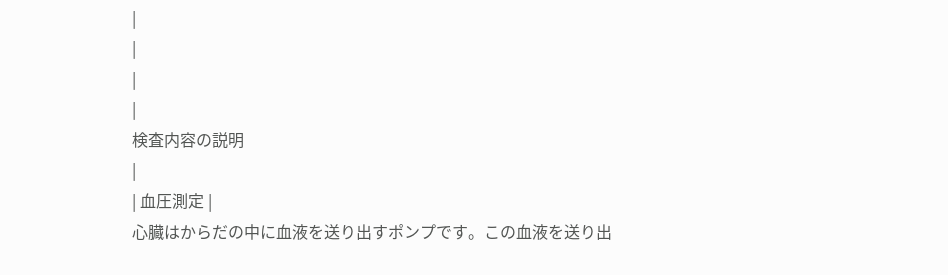|
|
|
|
検査内容の説明
|
| 血圧測定 |
心臓はからだの中に血液を送り出すポンプです。この血液を送り出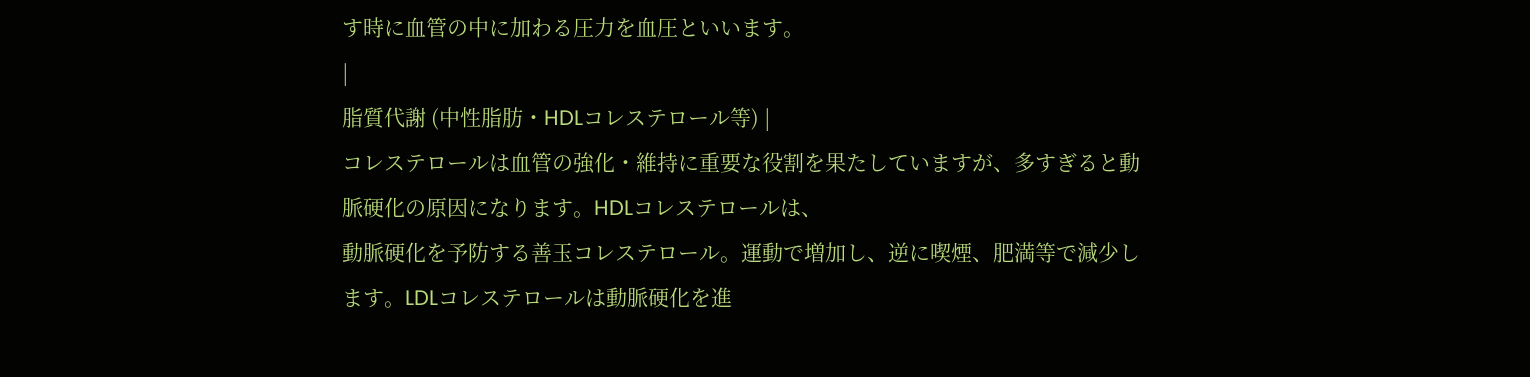す時に血管の中に加わる圧力を血圧といいます。
|
脂質代謝 (中性脂肪・HDLコレステロール等) |
コレステロールは血管の強化・維持に重要な役割を果たしていますが、多すぎると動脈硬化の原因になります。HDLコレステロールは、
動脈硬化を予防する善玉コレステロール。運動で増加し、逆に喫煙、肥満等で減少します。LDLコレステロールは動脈硬化を進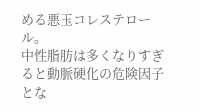める悪玉コレステロール。
中性脂肪は多くなりすぎると動脈硬化の危険因子とな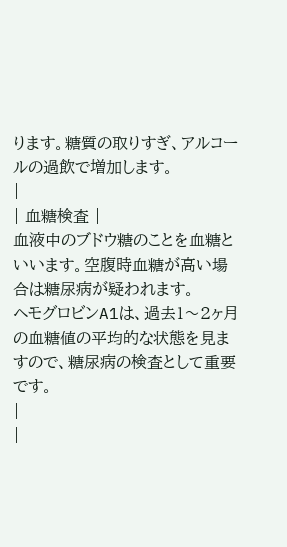ります。糖質の取りすぎ、アルコールの過飲で増加します。
|
| 血糖検査 |
血液中のブドウ糖のことを血糖といいます。空腹時血糖が高い場合は糖尿病が疑われます。
ヘモグロビンA1は、過去1〜2ヶ月の血糖値の平均的な状態を見ますので、糖尿病の検査として重要です。
|
|